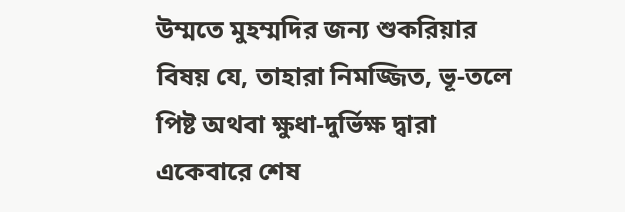উম্মতে মুহম্মদির জন্য শুকরিয়ার বিষয় যে, তাহারা নিমজ্জিত, ভূ-তলে পিষ্ট অথবা ক্ষুধা-দুর্ভিক্ষ দ্বারা একেবারে শেষ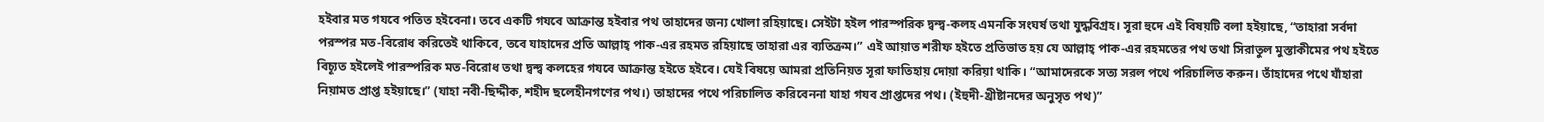হইবার মত গযবে পতিত হইবেনা। তবে একটি গযবে আক্রান্ত হইবার পথ তাহাদের জন্য খোলা রহিয়াছে। সেইটা হইল পারস্পরিক দ্বন্দ্ব-কলহ এমনকি সংঘর্ষ তথা যুদ্ধবিগ্রহ। সূরা হুদে এই বিষয়টি বলা হইয়াছে, “তাহারা সর্বদা পরস্পর মত-বিরোধ করিতেই থাকিবে, তবে যাহাদের প্রতি আল্লাহ্ পাক-এর রহমত রহিয়াছে তাহারা এর ব্যতিক্রম।” এই আয়াত শরীফ হইতে প্রতিভাত হয় যে আল্লাহ্ পাক-এর রহমতের পথ তথা সিরাতুল মুস্তাকীমের পথ হইতে বিচ্যূত হইলেই পারস্পরিক মত-বিরোধ তথা দ্বন্দ্ব কলহের গযবে আক্রান্ত হইতে হইবে। যেই বিষয়ে আমরা প্রতিনিয়ত সূরা ফাতিহায় দোয়া করিয়া থাকি। “আমাদেরকে সত্য সরল পথে পরিচালিত করুন। তাঁহাদের পথে যাঁহারা নিয়ামত প্রাপ্ত হইয়াছে।” (যাহা নবী-ছিদ্দীক, শহীদ ছলেহীনগণের পথ।) তাহাদের পথে পরিচালিত করিবেননা যাহা গযব প্রাপ্তদের পথ। (ইহুদী-খ্রীষ্টানদের অনুসৃত পথ)”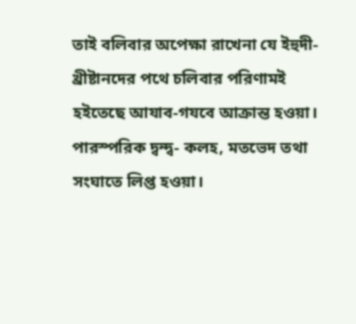তাই বলিবার অপেক্ষা রাখেনা যে ইহুদী-খ্রীষ্টানদের পথে চলিবার পরিণামই হইতেছে আযাব-গযবে আক্রান্ত হওয়া। পারস্পরিক দ্বন্দ্ব- কলহ, মতভেদ তথা সংঘাতে লিপ্ত হওয়া।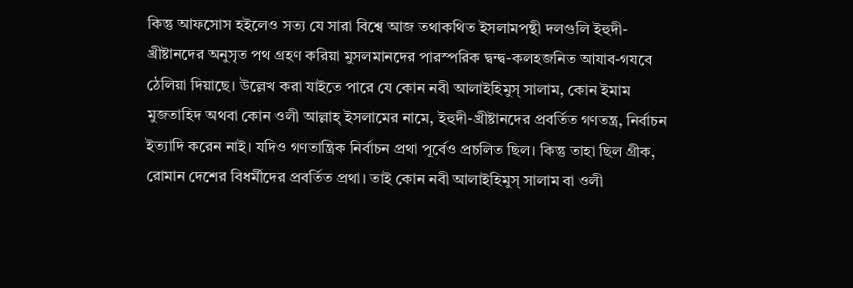কিন্তু আফসোস হইলেও সত্য যে সারা বিশ্বে আজ তথাকথিত ইসলামপন্থী দলগুলি ইহুদী-খ্রীষ্টানদের অনুসৃত পথ গ্রহণ করিয়া মুসলমানদের পারস্পরিক দ্বন্দ্ব-কলহজনিত আযাব-গযবে ঠেলিয়া দিয়াছে। উল্লেখ করা যাইতে পারে যে কোন নবী আলাইহিমুস্ সালাম, কোন ইমাম মুজতাহিদ অথবা কোন ওলী আল্লাহ্ ইসলামের নামে, ইহুদী-খ্রীষ্টানদের প্রবর্তিত গণতন্ত্র, নির্বাচন ইত্যাদি করেন নাই। যদিও গণতান্ত্রিক নির্বাচন প্রথা পূর্বেও প্রচলিত ছিল। কিন্তু তাহা ছিল গ্রীক, রোমান দেশের বিধর্মীদের প্রবর্তিত প্রথা। তাই কোন নবী আলাইহিমুস্ সালাম বা ওলী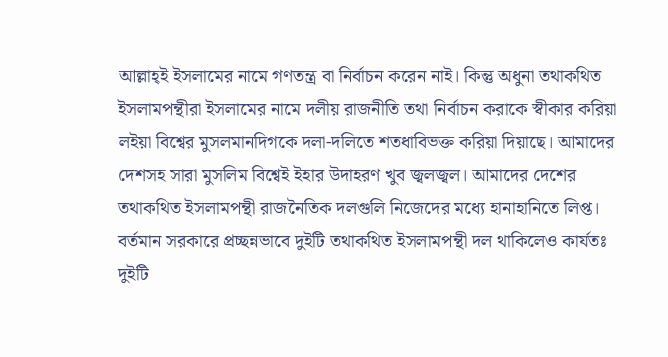আল্লাহ্ই ইসলামের নামে গণতন্ত্র বা নির্বাচন করেন নাই। কিন্তু অধুনা তথাকথিত ইসলামপন্থীরা ইসলামের নামে দলীয় রাজনীতি তথা নির্বাচন করাকে স্বীকার করিয়া লইয়া বিশ্বের মুসলমানদিগকে দলা-দলিতে শতধাবিভক্ত করিয়া দিয়াছে। আমাদের দেশসহ সারা মুসলিম বিশ্বেই ইহার উদাহরণ খুব জ্বলজ্বল। আমাদের দেশের তথাকথিত ইসলামপন্থী রাজনৈতিক দলগুলি নিজেদের মধ্যে হানাহানিতে লিপ্ত। বর্তমান সরকারে প্রচ্ছন্নভাবে দুইটি তথাকথিত ইসলামপন্থী দল থাকিলেও কার্যতঃ দুইটি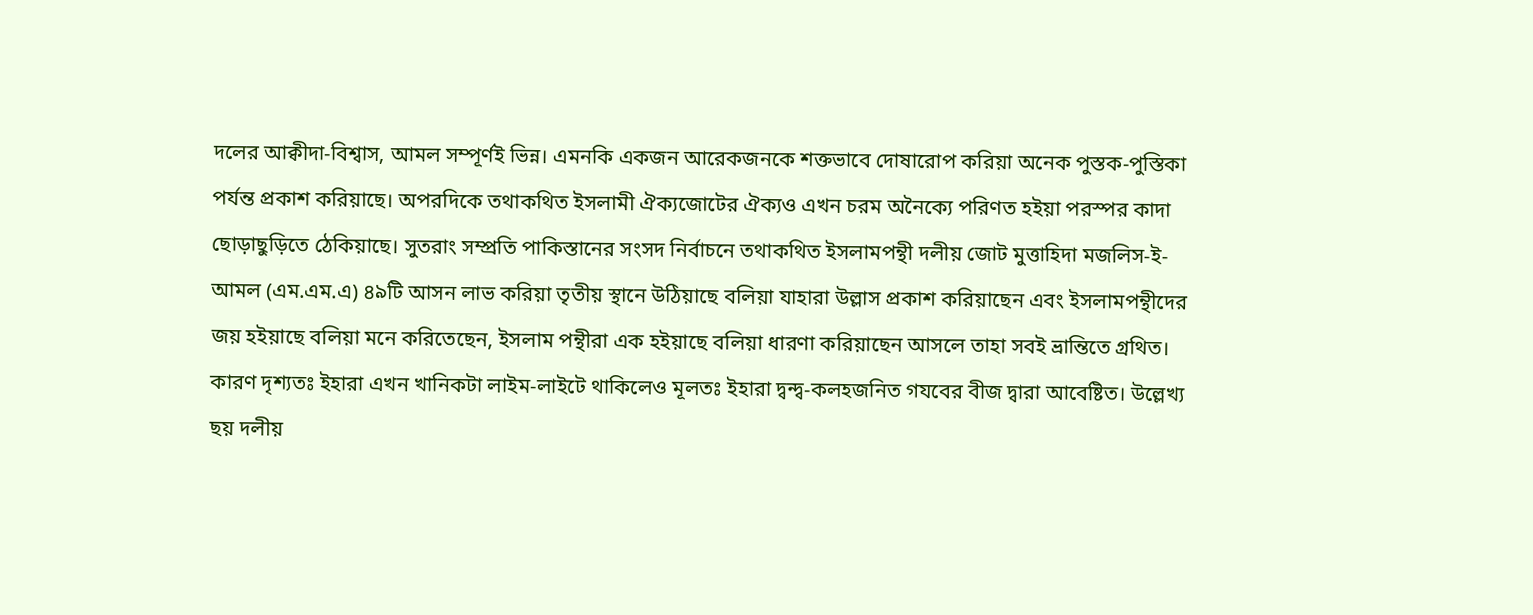দলের আক্বীদা-বিশ্বাস, আমল সম্পূর্ণই ভিন্ন। এমনকি একজন আরেকজনকে শক্তভাবে দোষারোপ করিয়া অনেক পুস্তক-পুস্তিকা পর্যন্ত প্রকাশ করিয়াছে। অপরদিকে তথাকথিত ইসলামী ঐক্যজোটের ঐক্যও এখন চরম অনৈক্যে পরিণত হইয়া পরস্পর কাদা ছোড়াছুড়িতে ঠেকিয়াছে। সুতরাং সম্প্রতি পাকিস্তানের সংসদ নির্বাচনে তথাকথিত ইসলামপন্থী দলীয় জোট মুত্তাহিদা মজলিস-ই-আমল (এম.এম.এ) ৪৯টি আসন লাভ করিয়া তৃতীয় স্থানে উঠিয়াছে বলিয়া যাহারা উল্লাস প্রকাশ করিয়াছেন এবং ইসলামপন্থীদের জয় হইয়াছে বলিয়া মনে করিতেছেন, ইসলাম পন্থীরা এক হইয়াছে বলিয়া ধারণা করিয়াছেন আসলে তাহা সবই ভ্রান্তিতে গ্রথিত। কারণ দৃশ্যতঃ ইহারা এখন খানিকটা লাইম-লাইটে থাকিলেও মূলতঃ ইহারা দ্বন্দ্ব-কলহজনিত গযবের বীজ দ্বারা আবেষ্টিত। উল্লেখ্য ছয় দলীয়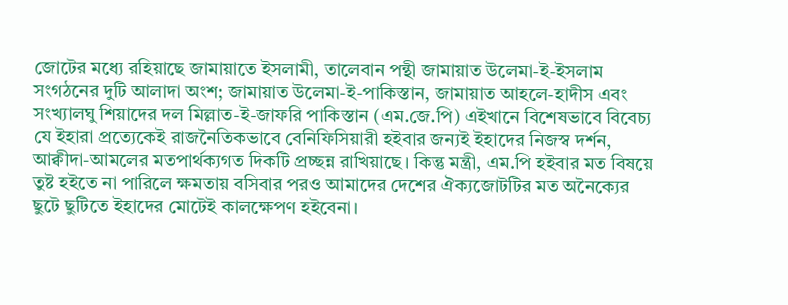জোটের মধ্যে রহিয়াছে জামায়াতে ইসলামী, তালেবান পন্থী জামায়াত উলেমা-ই-ইসলাম সংগঠনের দুটি আলাদা অংশ; জামায়াত উলেমা-ই-পাকিস্তান, জামায়াত আহলে-হাদীস এবং সংখ্যালঘু শিয়াদের দল মিল্লাত-ই-জাফরি পাকিস্তান (এম.জে.পি) এইখানে বিশেষভাবে বিবেচ্য যে ইহারা প্রত্যেকেই রাজনৈতিকভাবে বেনিফিসিয়ারী হইবার জন্যই ইহাদের নিজস্ব দর্শন, আক্বীদা-আমলের মতপার্থক্যগত দিকটি প্রচ্ছন্ন রাখিয়াছে। কিন্তু মন্ত্রী, এম.পি হইবার মত বিষয়ে তুষ্ট হইতে না পারিলে ক্ষমতায় বসিবার পরও আমাদের দেশের ঐক্যজোটটির মত অনৈক্যের ছুটে ছুটিতে ইহাদের মোটেই কালক্ষেপণ হইবেনা।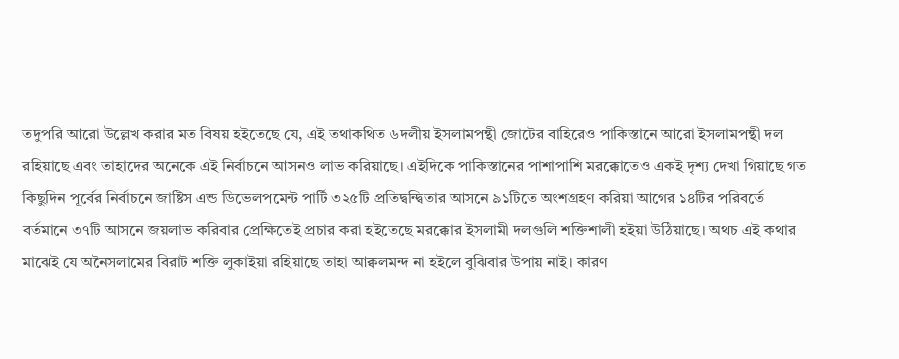তদুপরি আরো উল্লেখ করার মত বিষয় হইতেছে যে, এই তথাকথিত ৬দলীয় ইসলামপন্থী জোটের বাহিরেও পাকিস্তানে আরো ইসলামপন্থী দল রহিয়াছে এবং তাহাদের অনেকে এই নির্বাচনে আসনও লাভ করিয়াছে। এইদিকে পাকিস্তানের পাশাপাশি মরক্কোতেও একই দৃশ্য দেখা গিয়াছে গত কিছুদিন পূর্বের নির্বাচনে জাষ্টিস এন্ড ডিভেলপমেন্ট পার্টি ৩২৫টি প্রতিদ্বন্দ্বিতার আসনে ৯১টিতে অংশগ্রহণ করিয়া আগের ১৪টির পরিবর্তে বর্তমানে ৩৭টি আসনে জয়লাভ করিবার প্রেক্ষিতেই প্রচার করা হইতেছে মরক্কোর ইসলামী দলগুলি শক্তিশালী হইয়া উঠিয়াছে। অথচ এই কথার মাঝেই যে অনৈসলামের বিরাট শক্তি লুকাইয়া রহিয়াছে তাহা আক্বলমন্দ না হইলে বুঝিবার উপায় নাই। কারণ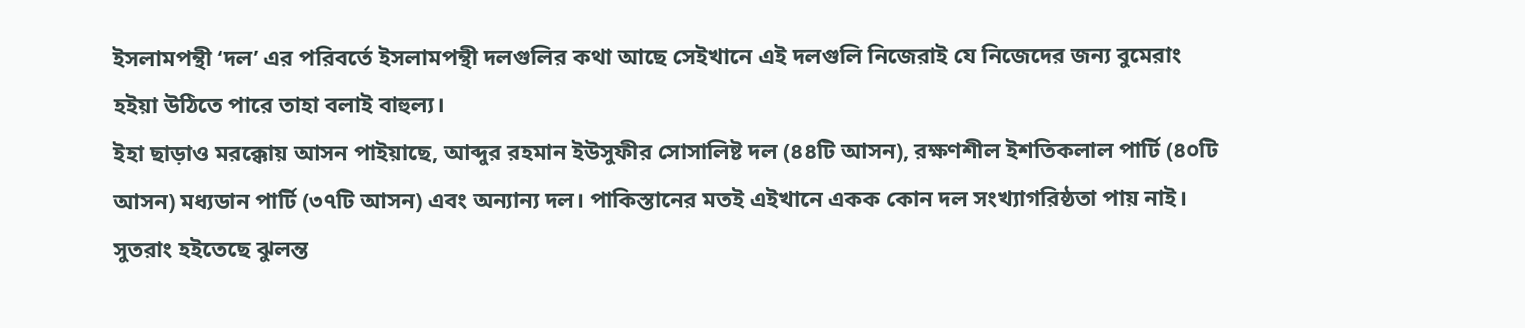ইসলামপন্থী ‘দল’ এর পরিবর্তে ইসলামপন্থী দলগুলির কথা আছে সেইখানে এই দলগুলি নিজেরাই যে নিজেদের জন্য বুমেরাং হইয়া উঠিতে পারে তাহা বলাই বাহুল্য।
ইহা ছাড়াও মরক্কোয় আসন পাইয়াছে, আব্দুর রহমান ইউসুফীর সোসালিষ্ট দল (৪৪টি আসন), রক্ষণশীল ইশতিকলাল পার্টি (৪০টি আসন) মধ্যডান পার্টি (৩৭টি আসন) এবং অন্যান্য দল। পাকিস্তানের মতই এইখানে একক কোন দল সংখ্যাগরিষ্ঠতা পায় নাই। সুতরাং হইতেছে ঝুলন্ত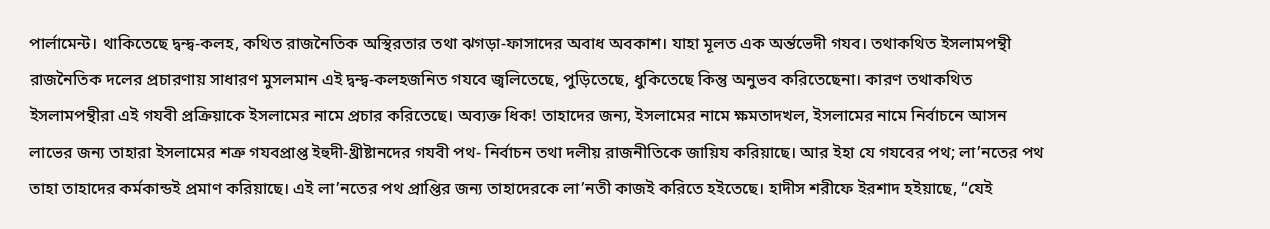পার্লামেন্ট। থাকিতেছে দ্বন্দ্ব-কলহ, কথিত রাজনৈতিক অস্থিরতার তথা ঝগড়া-ফাসাদের অবাধ অবকাশ। যাহা মূলত এক অর্ন্তভেদী গযব। তথাকথিত ইসলামপন্থী রাজনৈতিক দলের প্রচারণায় সাধারণ মুসলমান এই দ্বন্দ্ব-কলহজনিত গযবে জ্বলিতেছে, পুড়িতেছে, ধুকিতেছে কিন্তু অনুভব করিতেছেনা। কারণ তথাকথিত ইসলামপন্থীরা এই গযবী প্রক্রিয়াকে ইসলামের নামে প্রচার করিতেছে। অব্যক্ত ধিক! তাহাদের জন্য, ইসলামের নামে ক্ষমতাদখল, ইসলামের নামে নির্বাচনে আসন লাভের জন্য তাহারা ইসলামের শত্রু গযবপ্রাপ্ত ইহুদী-খ্রীষ্টানদের গযবী পথ- নির্বাচন তথা দলীয় রাজনীতিকে জায়িয করিয়াছে। আর ইহা যে গযবের পথ; লা’নতের পথ তাহা তাহাদের কর্মকান্ডই প্রমাণ করিয়াছে। এই লা’নতের পথ প্রাপ্তির জন্য তাহাদেরকে লা’নতী কাজই করিতে হইতেছে। হাদীস শরীফে ইরশাদ হইয়াছে, “যেই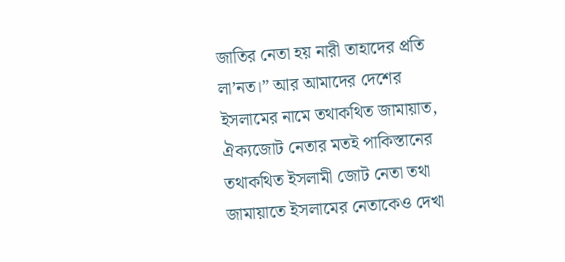জাতির নেতা হয় নারী তাহাদের প্রতি লা’নত।” আর আমাদের দেশের ইসলামের নামে তথাকথিত জামায়াত, ঐক্যজোট নেতার মতই পাকিস্তানের তথাকথিত ইসলামী জোট নেতা তথা জামায়াতে ইসলামের নেতাকেও দেখা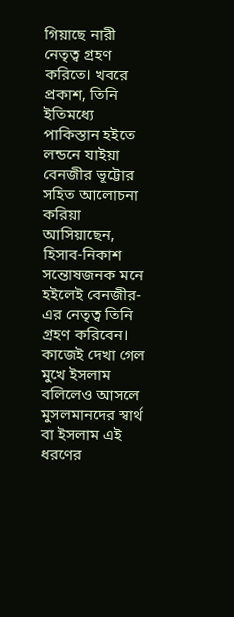গিয়াছে নারী নেতৃত্ব গ্রহণ করিতে। খবরে প্রকাশ, তিনি ইতিমধ্যে পাকিস্তান হইতে লন্ডনে যাইয়া বেনজীর ভূট্টোর সহিত আলোচনা করিয়া আসিয়াছেন, হিসাব-নিকাশ সন্তোষজনক মনে হইলেই বেনজীর-এর নেতৃত্ব তিনি গ্রহণ করিবেন। কাজেই দেখা গেল মুখে ইসলাম বলিলেও আসলে মুসলমানদের স্বার্থ বা ইসলাম এই ধরণের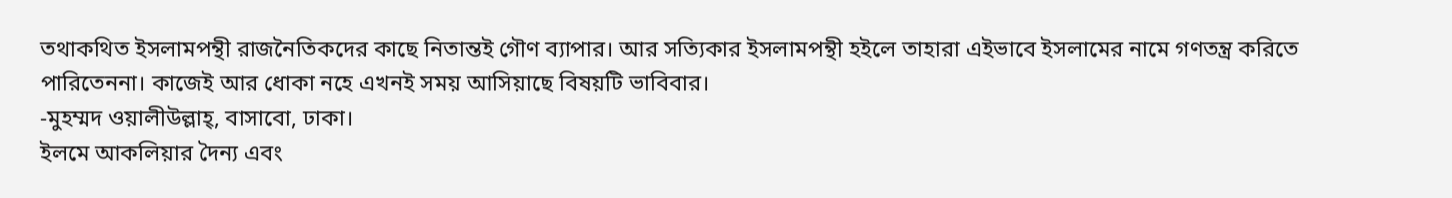তথাকথিত ইসলামপন্থী রাজনৈতিকদের কাছে নিতান্তই গৌণ ব্যাপার। আর সত্যিকার ইসলামপন্থী হইলে তাহারা এইভাবে ইসলামের নামে গণতন্ত্র করিতে পারিতেননা। কাজেই আর ধোকা নহে এখনই সময় আসিয়াছে বিষয়টি ভাবিবার।
-মুহম্মদ ওয়ালীউল্লাহ্, বাসাবো, ঢাকা।
ইলমে আকলিয়ার দৈন্য এবং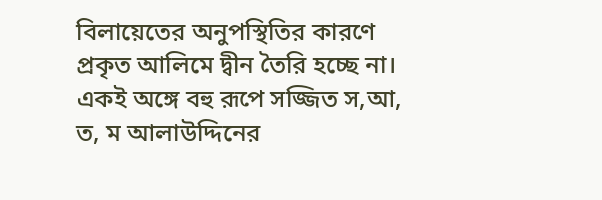বিলায়েতের অনুপস্থিতির কারণে প্রকৃত আলিমে দ্বীন তৈরি হচ্ছে না।
একই অঙ্গে বহু রূপে সজ্জিত স,আ, ত, ম আলাউদ্দিনের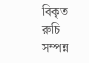বিকৃত রুচি সম্পন্ন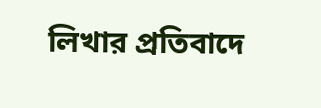লিখার প্রতিবাদে